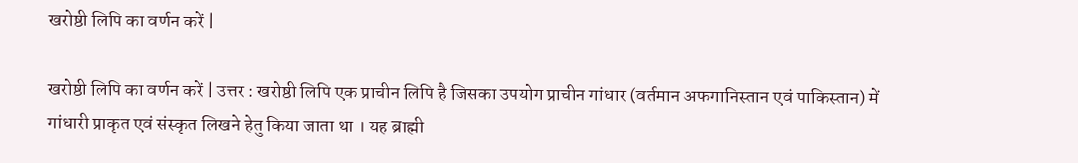खरोष्ठी लिपि का वर्णन करें |

खरोष्ठी लिपि का वर्णन करें | उत्तर : खरोष्ठी लिपि एक प्राचीन लिपि है जिसका उपयोग प्राचीन गांधार (वर्तमान अफगानिस्तान एवं पाकिस्तान) में गांधारी प्राकृत एवं संस्कृत लिखने हेतु किया जाता था । यह ब्राह्मी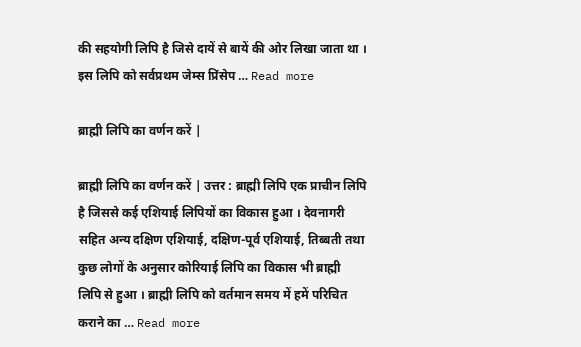की सहयोगी लिपि है जिसे दायें से बायें की ओर लिखा जाता था । इस लिपि को सर्वप्रथम जेम्स प्रिंसेप … Read more

ब्राह्मी लिपि का वर्णन करें |

ब्राह्मी लिपि का वर्णन करें | उत्तर : ब्राह्मी लिपि एक प्राचीन लिपि है जिससे कई एशियाई लिपियों का विकास हुआ । देवनागरी सहित अन्य दक्षिण एशियाई, दक्षिण-पूर्व एशियाई, तिब्बती तथा कुछ लोगों के अनुसार कोरियाई लिपि का विकास भी ब्राह्मी लिपि से हुआ । ब्राह्मी लिपि को वर्तमान समय में हमें परिचित कराने का … Read more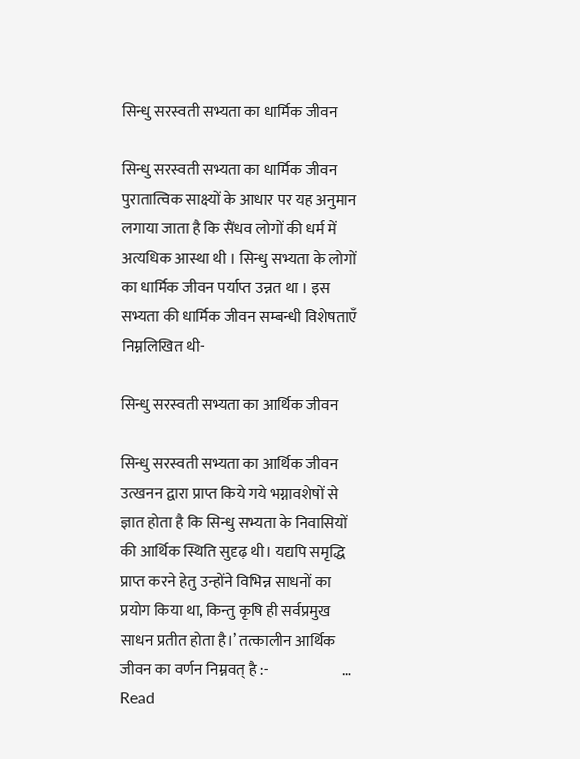सिन्धु सरस्वती सभ्यता का धार्मिक जीवन

सिन्धु सरस्वती सभ्यता का धार्मिक जीवन पुरातात्विक साक्ष्यों के आधार पर यह अनुमान लगाया जाता है कि सैंधव लोगों की धर्म में अत्यधिक आस्था थी । सिन्धु सभ्यता के लोगों का धार्मिक जीवन पर्याप्त उन्नत था । इस सभ्यता की धार्मिक जीवन सम्बन्धी विशेषताएँ निम्नलिखित थी-

सिन्धु सरस्वती सभ्यता का आर्थिक जीवन

सिन्धु सरस्वती सभ्यता का आर्थिक जीवन उत्खनन द्वारा प्राप्त किये गये भग्नावशेषों से ज्ञात होता है कि सिन्धु सभ्यता के निवासियों की आर्थिक स्थिति सुदृढ़ थी। यद्यपि समृद्धि प्राप्त करने हेतु उन्होंने विभिन्न साधनों का प्रयोग किया था, किन्तु कृषि ही सर्वप्रमुख साधन प्रतीत होता है।’ तत्कालीन आर्थिक जीवन का वर्णन निम्नवत् है :-                        … Read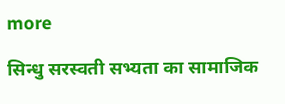more

सिन्धु सरस्वती सभ्यता का सामाजिक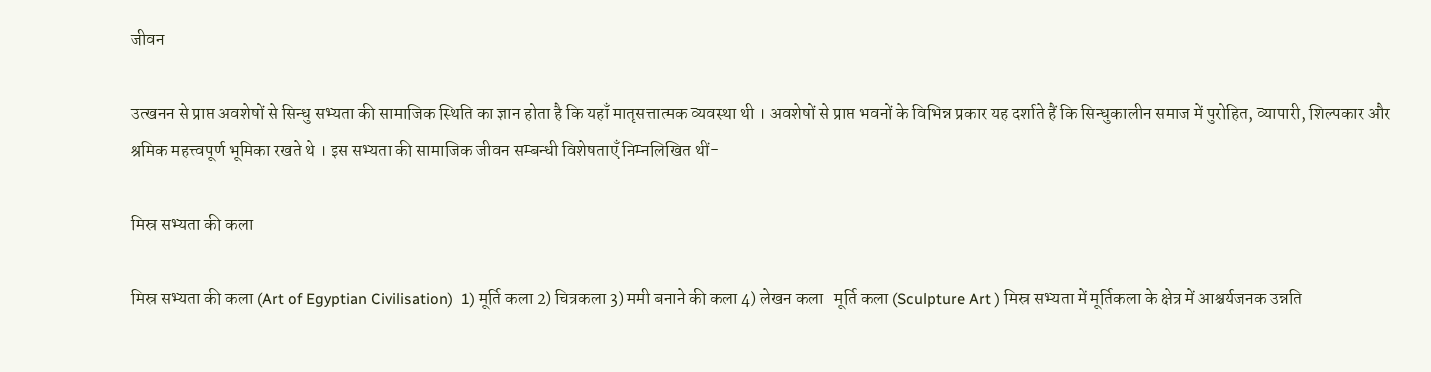जीवन

उत्खनन से प्राप्त अवशेषों से सिन्धु सभ्यता की सामाजिक स्थिति का ज्ञान होता है कि यहाँ मातृसत्तात्मक व्यवस्था थी । अवशेषों से प्राप्त भवनों के विभिन्न प्रकार यह दर्शाते हैं कि सिन्धुकालीन समाज में पुरोहित, व्यापारी, शिल्पकार और श्रमिक महत्त्वपूर्ण भूमिका रखते थे । इस सभ्यता की सामाजिक जीवन सम्बन्धी विशेषताएँ निम्नलिखित थीं-

मिस्र सभ्यता की कला

मिस्र सभ्यता की कला (Art of Egyptian Civilisation)  1) मूर्ति कला 2) चित्रकला 3) ममी बनाने की कला 4) लेखन कला   मूर्ति कला (Sculpture Art ) मिस्र सभ्यता में मूर्तिकला के क्षेत्र में आश्चर्यजनक उन्नति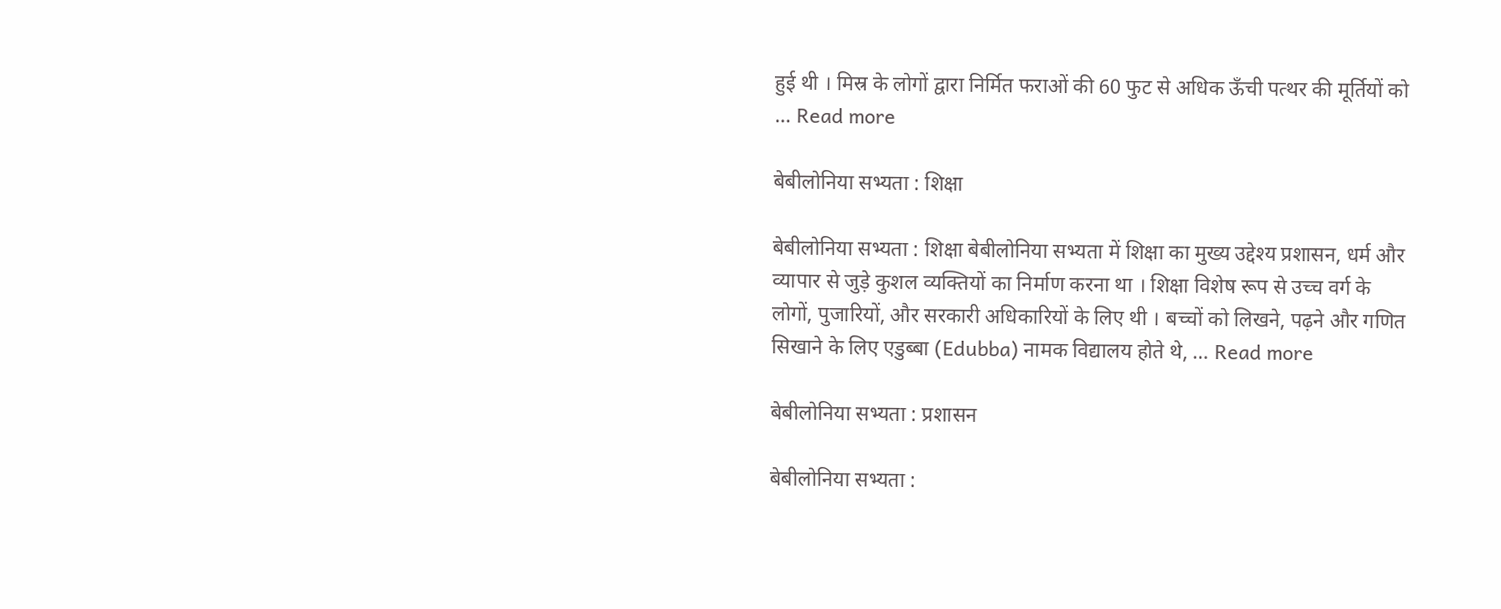हुई थी । मिस्र के लोगों द्वारा निर्मित फराओं की 60 फुट से अधिक ऊँची पत्थर की मूर्तियों को … Read more

बेबीलोनिया सभ्यता : शिक्षा

बेबीलोनिया सभ्यता : शिक्षा बेबीलोनिया सभ्यता में शिक्षा का मुख्य उद्देश्य प्रशासन, धर्म और व्यापार से जुड़े कुशल व्यक्तियों का निर्माण करना था । शिक्षा विशेष रूप से उच्च वर्ग के लोगों, पुजारियों, और सरकारी अधिकारियों के लिए थी । बच्चों को लिखने, पढ़ने और गणित सिखाने के लिए एडुब्बा (Edubba) नामक विद्यालय होते थे, … Read more

बेबीलोनिया सभ्यता : प्रशासन

बेबीलोनिया सभ्यता :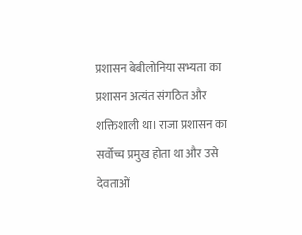प्रशासन बेबीलोनिया सभ्यता का प्रशासन अत्यंत संगठित और शक्तिशाली था। राजा प्रशासन का सर्वोच्च प्रमुख होता था और उसे देवताओं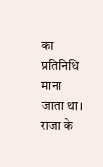का प्रतिनिधि माना जाता था। राजा के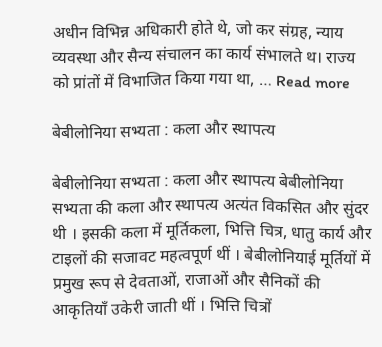अधीन विभिन्न अधिकारी होते थे, जो कर संग्रह, न्याय व्यवस्था और सैन्य संचालन का कार्य संभालते थ। राज्य को प्रांतों में विभाजित किया गया था, … Read more

बेबीलोनिया सभ्यता : कला और स्थापत्य

बेबीलोनिया सभ्यता : कला और स्थापत्य बेबीलोनिया सभ्यता की कला और स्थापत्य अत्यंत विकसित और सुंदर थी । इसकी कला में मूर्तिकला, भित्ति चित्र, धातु कार्य और टाइलों की सजावट महत्वपूर्ण थीं । बेबीलोनियाई मूर्तियों में प्रमुख रूप से देवताओं, राजाओं और सैनिकों की आकृतियाँ उकेरी जाती थीं । भित्ति चित्रों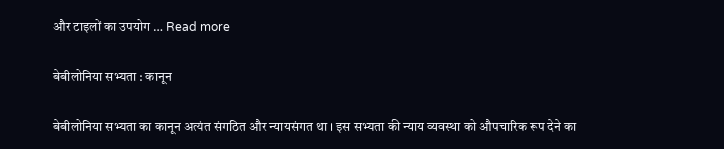और टाइलों का उपयोग … Read more

बेबीलोनिया सभ्यता : कानून

बेबीलोनिया सभ्यता का कानून अत्यंत संगठित और न्यायसंगत था । इस सभ्यता की न्याय व्यवस्था को औपचारिक रूप देने का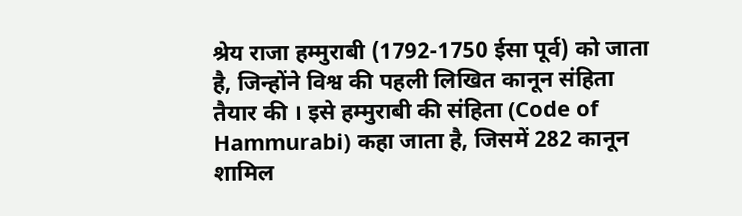श्रेय राजा हम्मुराबी (1792-1750 ईसा पूर्व) को जाता है, जिन्होंने विश्व की पहली लिखित कानून संहिता तैयार की । इसे हम्मुराबी की संहिता (Code of Hammurabi) कहा जाता है, जिसमें 282 कानून शामिल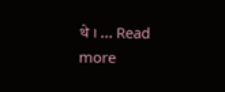थे । … Read more